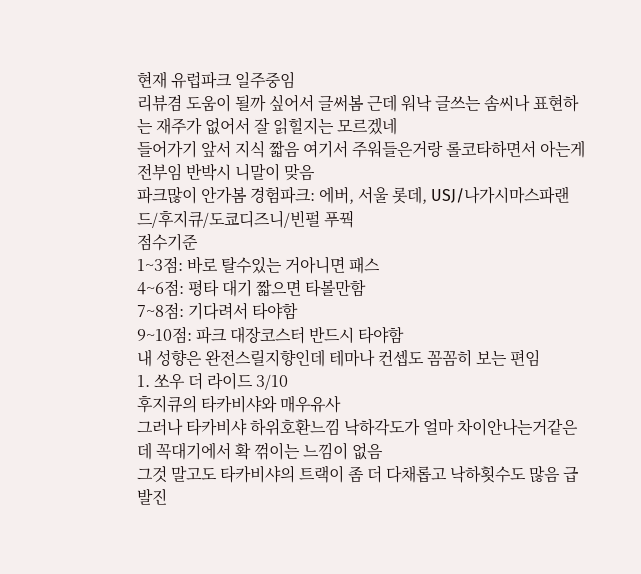현재 유럽파크 일주중임
리뷰겸 도움이 될까 싶어서 글써봄 근데 워낙 글쓰는 솜씨나 표현하는 재주가 없어서 잘 읽힐지는 모르겠네
들어가기 앞서 지식 짧음 여기서 주워들은거랑 롤코타하면서 아는게 전부임 반박시 니말이 맞음
파크많이 안가봄 경험파크: 에버, 서울 롯데, USJ/나가시마스파랜드/후지큐/도쿄디즈니/빈펄 푸꿕
점수기준
1~3점: 바로 탈수있는 거아니면 패스
4~6점: 평타 대기 짧으면 타볼만함
7~8점: 기다려서 타야함
9~10점: 파크 대장코스터 반드시 타야함
내 성향은 완전스릴지향인데 테마나 컨셉도 꼼꼼히 보는 편임
1. 쏘우 더 라이드 3/10
후지큐의 타카비샤와 매우유사
그러나 타카비샤 하위호환느낌 낙하각도가 얼마 차이안나는거같은데 꼭대기에서 확 꺾이는 느낌이 없음
그것 말고도 타카비샤의 트랙이 좀 더 다채롭고 낙하횟수도 많음 급발진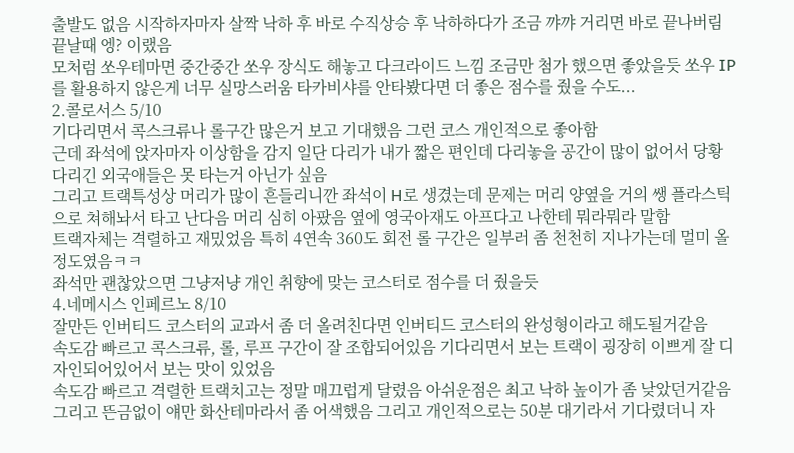출발도 없음 시작하자마자 살짝 낙하 후 바로 수직상승 후 낙하하다가 조금 꺄꺄 거리면 바로 끝나버림
끝날때 엥? 이랬음
모처럼 쏘우테마면 중간중간 쏘우 장식도 해놓고 다크라이드 느낌 조금만 첨가 했으면 좋았을듯 쏘우 IP를 활용하지 않은게 너무 실망스러움 타카비샤를 안타봤다면 더 좋은 점수를 줬을 수도...
2.콜로서스 5/10
기다리면서 콕스크류나 롤구간 많은거 보고 기대했음 그런 코스 개인적으로 좋아함
근데 좌석에 앉자마자 이상함을 감지 일단 다리가 내가 짧은 편인데 다리놓을 공간이 많이 없어서 당황 다리긴 외국애들은 못 타는거 아닌가 싶음
그리고 트랙특성상 머리가 많이 흔들리니깐 좌석이 H로 생겼는데 문제는 머리 양옆을 거의 쌩 플라스틱으로 쳐해놔서 타고 난다음 머리 심히 아팠음 옆에 영국아재도 아프다고 나한테 뭐라뭐라 말함
트랙자체는 격렬하고 재밌었음 특히 4연속 360도 회전 롤 구간은 일부러 좀 천천히 지나가는데 멀미 올 정도였음ㅋㅋ
좌석만 괜찮았으면 그냥저냥 개인 취향에 맞는 코스터로 점수를 더 줬을듯
4.네메시스 인페르노 8/10
잘만든 인버티드 코스터의 교과서 좀 더 올려친다면 인버티드 코스터의 완성형이라고 해도될거같음
속도감 빠르고 콕스크류, 롤, 루프 구간이 잘 조합되어있음 기다리면서 보는 트랙이 굉장히 이쁘게 잘 디자인되어있어서 보는 맛이 있었음
속도감 빠르고 격렬한 트랙치고는 정말 매끄럽게 달렸음 아쉬운점은 최고 낙하 높이가 좀 낮았던거같음
그리고 뜬금없이 얘만 화산테마라서 좀 어색했음 그리고 개인적으로는 50분 대기라서 기다렸더니 자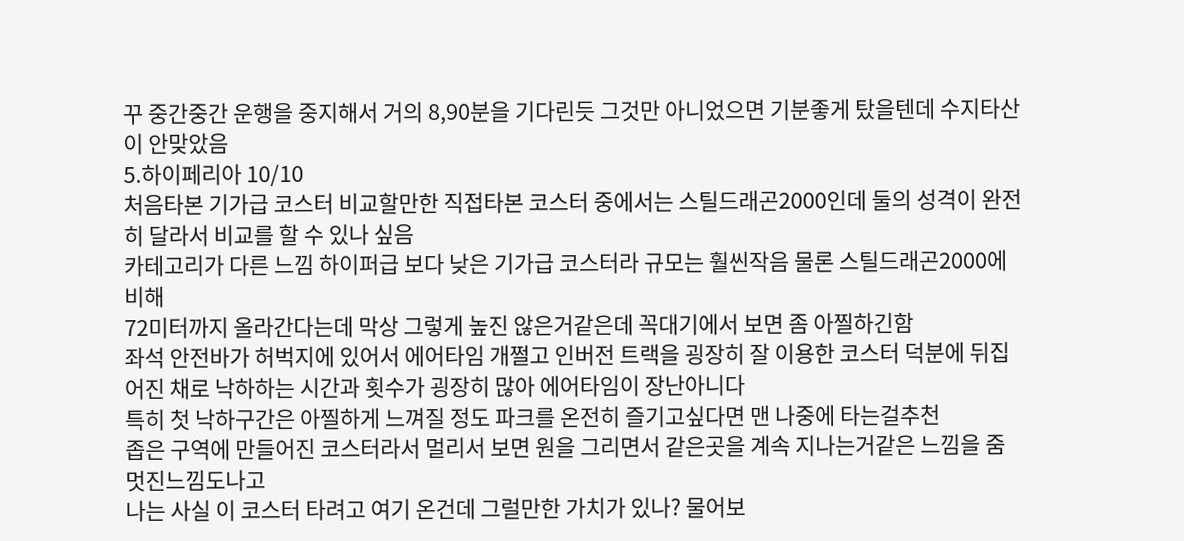꾸 중간중간 운행을 중지해서 거의 8,90분을 기다린듯 그것만 아니었으면 기분좋게 탔을텐데 수지타산이 안맞았음
5.하이페리아 10/10
처음타본 기가급 코스터 비교할만한 직접타본 코스터 중에서는 스틸드래곤2000인데 둘의 성격이 완전히 달라서 비교를 할 수 있나 싶음
카테고리가 다른 느낌 하이퍼급 보다 낮은 기가급 코스터라 규모는 훨씬작음 물론 스틸드래곤2000에 비해
72미터까지 올라간다는데 막상 그렇게 높진 않은거같은데 꼭대기에서 보면 좀 아찔하긴함
좌석 안전바가 허벅지에 있어서 에어타임 개쩔고 인버전 트랙을 굉장히 잘 이용한 코스터 덕분에 뒤집어진 채로 낙하하는 시간과 횟수가 굉장히 많아 에어타임이 장난아니다
특히 첫 낙하구간은 아찔하게 느껴질 정도 파크를 온전히 즐기고싶다면 맨 나중에 타는걸추천
좁은 구역에 만들어진 코스터라서 멀리서 보면 원을 그리면서 같은곳을 계속 지나는거같은 느낌을 줌 멋진느낌도나고
나는 사실 이 코스터 타려고 여기 온건데 그럴만한 가치가 있나? 물어보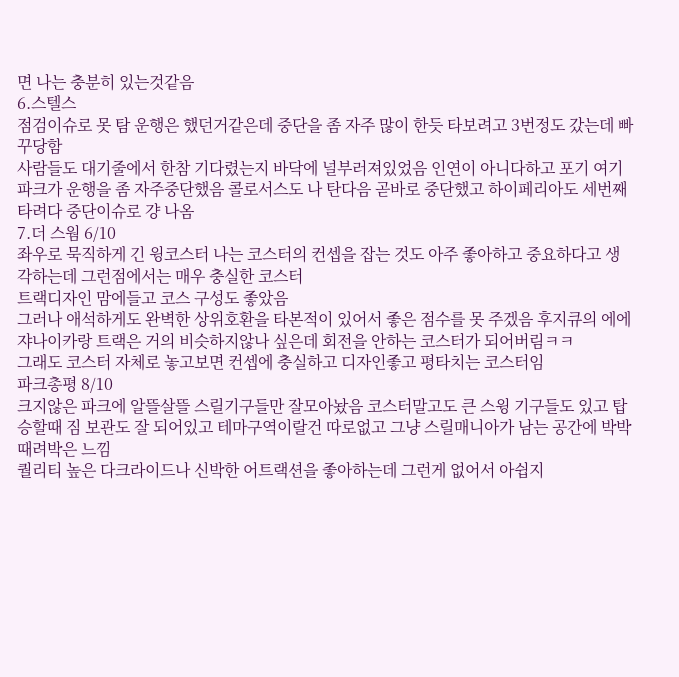면 나는 충분히 있는것같음
6.스텔스
점검이슈로 못 탐 운행은 했던거같은데 중단을 좀 자주 많이 한듯 타보려고 3번정도 갔는데 빠꾸당함
사람들도 대기줄에서 한참 기다렸는지 바닥에 널부러져있었음 인연이 아니다하고 포기 여기파크가 운행을 좀 자주중단했음 콜로서스도 나 탄다음 곧바로 중단했고 하이페리아도 세번째 타려다 중단이슈로 걍 나옴
7.더 스웜 6/10
좌우로 묵직하게 긴 윙코스터 나는 코스터의 컨셉을 잡는 것도 아주 좋아하고 중요하다고 생각하는데 그런점에서는 매우 충실한 코스터
트랙디자인 맘에들고 코스 구성도 좋았음
그러나 애석하게도 완벽한 상위호환을 타본적이 있어서 좋은 점수를 못 주겠음 후지큐의 에에쟈나이카랑 트랙은 거의 비슷하지않나 싶은데 회전을 안하는 코스터가 되어버림ㅋㅋ
그래도 코스터 자체로 놓고보면 컨셉에 충실하고 디자인좋고 평타치는 코스터임
파크총평 8/10
크지않은 파크에 알뜰살뜰 스릴기구들만 잘모아놨음 코스터말고도 큰 스윙 기구들도 있고 탑승할때 짐 보관도 잘 되어있고 테마구역이랄건 따로없고 그냥 스릴매니아가 남는 공간에 박박 때려박은 느낌
퀄리티 높은 다크라이드나 신박한 어트랙션을 좋아하는데 그런게 없어서 아쉽지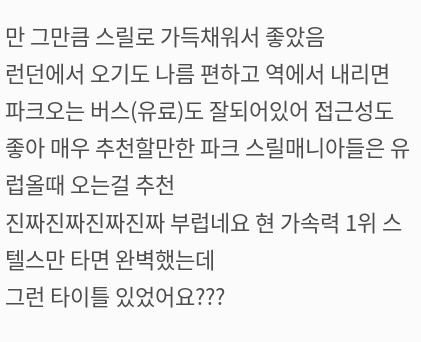만 그만큼 스릴로 가득채워서 좋았음
런던에서 오기도 나름 편하고 역에서 내리면 파크오는 버스(유료)도 잘되어있어 접근성도 좋아 매우 추천할만한 파크 스릴매니아들은 유럽올때 오는걸 추천
진짜진짜진짜진짜 부럽네요 현 가속력 1위 스텔스만 타면 완벽했는데
그런 타이틀 있었어요???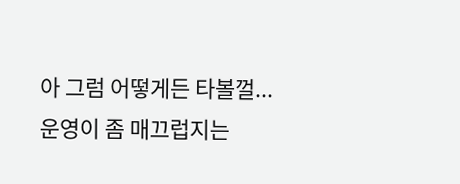아 그럼 어떻게든 타볼껄...
운영이 좀 매끄럽지는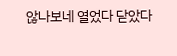않나보네 열었다 닫았다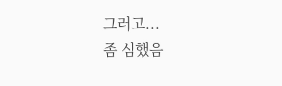그러고...
좀 심했음